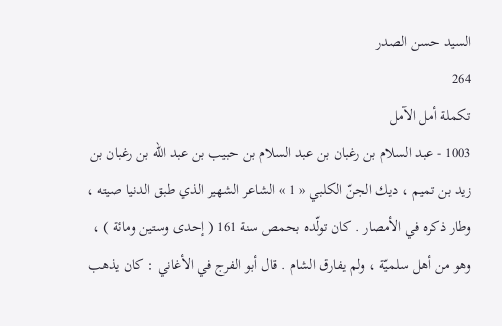السيد حسن الصدر
264
تكملة أمل الآمل
1003 - عبد السلام بن رغبان بن عبد السلام بن حبيب بن عبد اللّه بن رغبان بن زيد بن تميم ، ديك الجنّ الكلبي « 1 » الشاعر الشهير الذي طبق الدنيا صيته ، وطار ذكره في الأمصار . كان تولّده بحمص سنة 161 ( إحدى وستين ومائة ) ، وهو من أهل سلميّة ، ولم يفارق الشام . قال أبو الفرج في الأغاني : كان يذهب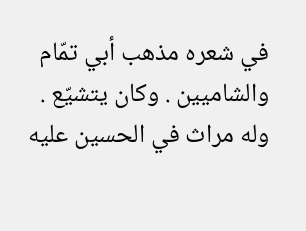في شعره مذهب أبي تمّام والشاميين . وكان يتشيّع . وله مراث في الحسين عليه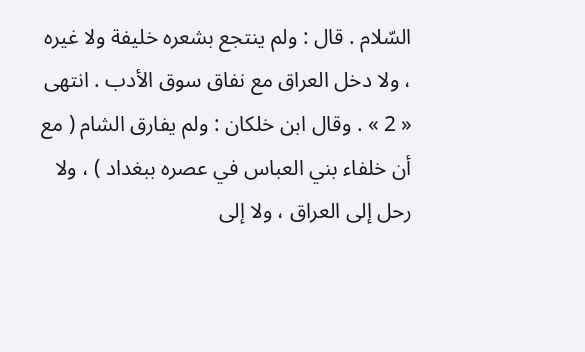السّلام . قال : ولم ينتجع بشعره خليفة ولا غيره ، ولا دخل العراق مع نفاق سوق الأدب . انتهى « 2 » . وقال ابن خلكان : ولم يفارق الشام ( مع أن خلفاء بني العباس في عصره ببغداد ) ، ولا رحل إلى العراق ، ولا إلى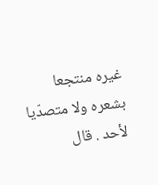غيره منتجعا بشعره ولا متصدّيا لأحد . قال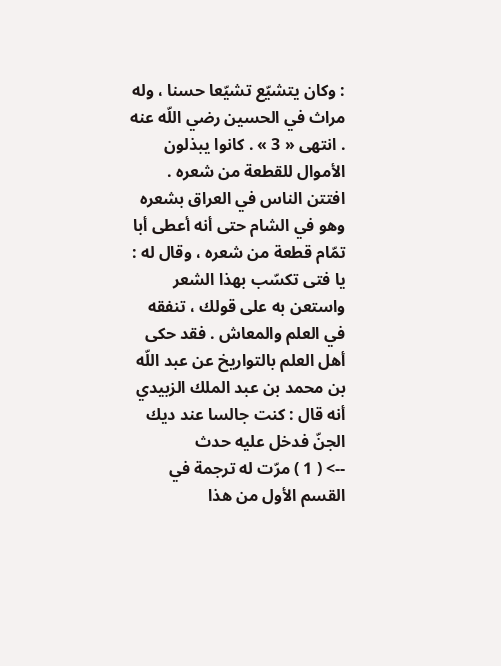: وكان يتشيّع تشيّعا حسنا ، وله مراث في الحسين رضي اللّه عنه . انتهى « 3 » . كانوا يبذلون الأموال للقطعة من شعره . افتتن الناس في العراق بشعره وهو في الشام حتى أنه أعطى أبا تمّام قطعة من شعره ، وقال له : يا فتى تكسّب بهذا الشعر واستعن به على قولك ، تنفقه في العلم والمعاش . فقد حكى أهل العلم بالتواريخ عن عبد اللّه بن محمد بن عبد الملك الزبيدي أنه قال : كنت جالسا عند ديك الجنّ فدخل عليه حدث
--> ( 1 ) مرّت له ترجمة في القسم الأول من هذا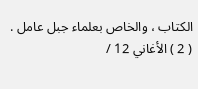الكتاب ، والخاص بعلماء جبل عامل . ( 2 ) الأغاني 12 /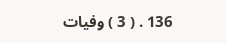136 . ( 3 ) وفيات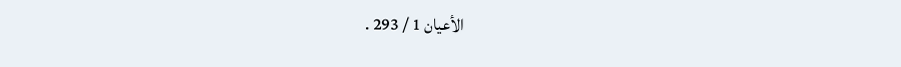الأعيان 1 / 293 .